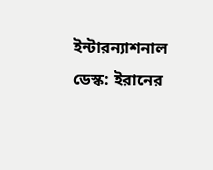ইন্টারন্যাশনাল ডেস্ক: ইরানের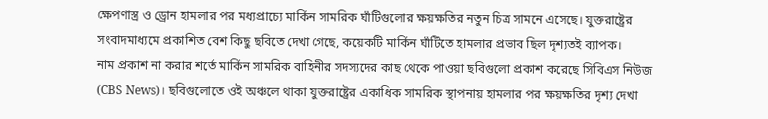ক্ষেপণাস্ত্র ও ড্রোন হামলার পর মধ্যপ্রাচ্যে মার্কিন সামরিক ঘাঁটিগুলোর ক্ষয়ক্ষতির নতুন চিত্র সামনে এসেছে। যুক্তরাষ্ট্রের সংবাদমাধ্যমে প্রকাশিত বেশ কিছু ছবিতে দেখা গেছে, কয়েকটি মার্কিন ঘাঁটিতে হামলার প্রভাব ছিল দৃশ্যতই ব্যাপক।
নাম প্রকাশ না করার শর্তে মার্কিন সামরিক বাহিনীর সদস্যদের কাছ থেকে পাওয়া ছবিগুলো প্রকাশ করেছে সিবিএস নিউজ (CBS News)। ছবিগুলোতে ওই অঞ্চলে থাকা যুক্তরাষ্ট্রের একাধিক সামরিক স্থাপনায় হামলার পর ক্ষয়ক্ষতির দৃশ্য দেখা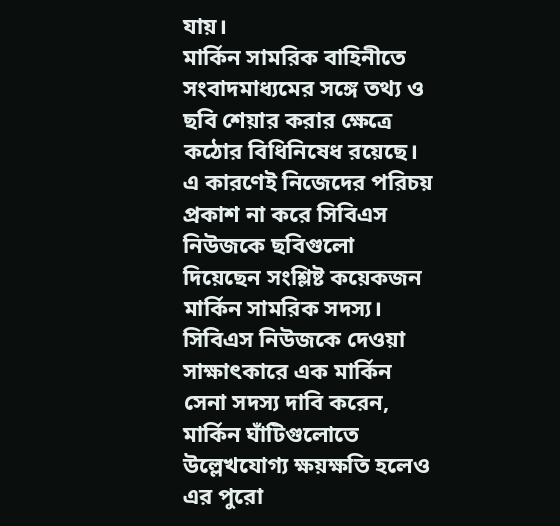যায়।
মার্কিন সামরিক বাহিনীতে সংবাদমাধ্যমের সঙ্গে তথ্য ও ছবি শেয়ার করার ক্ষেত্রে কঠোর বিধিনিষেধ রয়েছে। এ কারণেই নিজেদের পরিচয় প্রকাশ না করে সিবিএস নিউজকে ছবিগুলো দিয়েছেন সংশ্লিষ্ট কয়েকজন মার্কিন সামরিক সদস্য।
সিবিএস নিউজকে দেওয়া সাক্ষাৎকারে এক মার্কিন সেনা সদস্য দাবি করেন, মার্কিন ঘাঁটিগুলোতে উল্লেখযোগ্য ক্ষয়ক্ষতি হলেও এর পুরো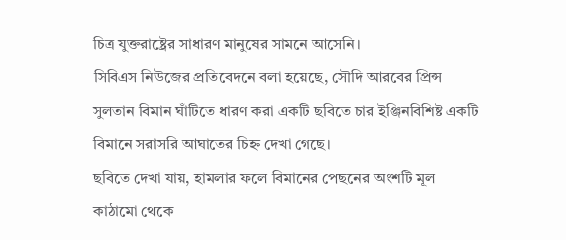চিত্র যুক্তরাষ্ট্রের সাধারণ মানুষের সামনে আসেনি।
সিবিএস নিউজের প্রতিবেদনে বলা হয়েছে, সৌদি আরবের প্রিন্স সুলতান বিমান ঘাঁটিতে ধারণ করা একটি ছবিতে চার ইঞ্জিনবিশিষ্ট একটি বিমানে সরাসরি আঘাতের চিহ্ন দেখা গেছে।
ছবিতে দেখা যায়, হামলার ফলে বিমানের পেছনের অংশটি মূল কাঠামো থেকে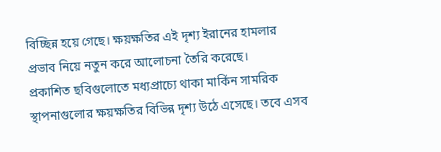বিচ্ছিন্ন হয়ে গেছে। ক্ষয়ক্ষতির এই দৃশ্য ইরানের হামলার প্রভাব নিয়ে নতুন করে আলোচনা তৈরি করেছে।
প্রকাশিত ছবিগুলোতে মধ্যপ্রাচ্যে থাকা মার্কিন সামরিক স্থাপনাগুলোর ক্ষয়ক্ষতির বিভিন্ন দৃশ্য উঠে এসেছে। তবে এসব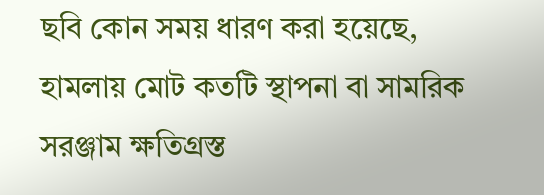ছবি কোন সময় ধারণ করা হয়েছে, হামলায় মোট কতটি স্থাপনা বা সামরিক সরঞ্জাম ক্ষতিগ্রস্ত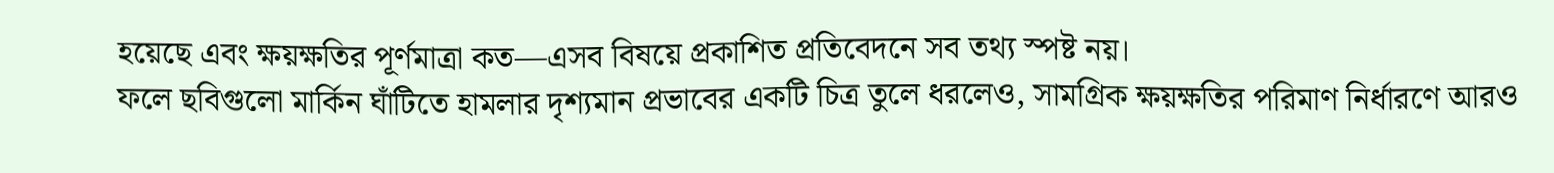হয়েছে এবং ক্ষয়ক্ষতির পূর্ণমাত্রা কত—এসব বিষয়ে প্রকাশিত প্রতিবেদনে সব তথ্য স্পষ্ট নয়।
ফলে ছবিগুলো মার্কিন ঘাঁটিতে হামলার দৃশ্যমান প্রভাবের একটি চিত্র তুলে ধরলেও, সামগ্রিক ক্ষয়ক্ষতির পরিমাণ নির্ধারণে আরও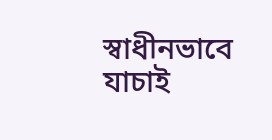স্বাধীনভাবে যাচাই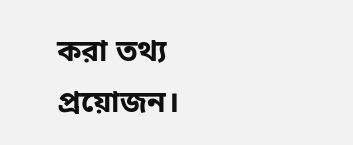করা তথ্য প্রয়োজন।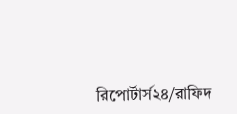রিপোর্টার্স২৪/রাফিদ